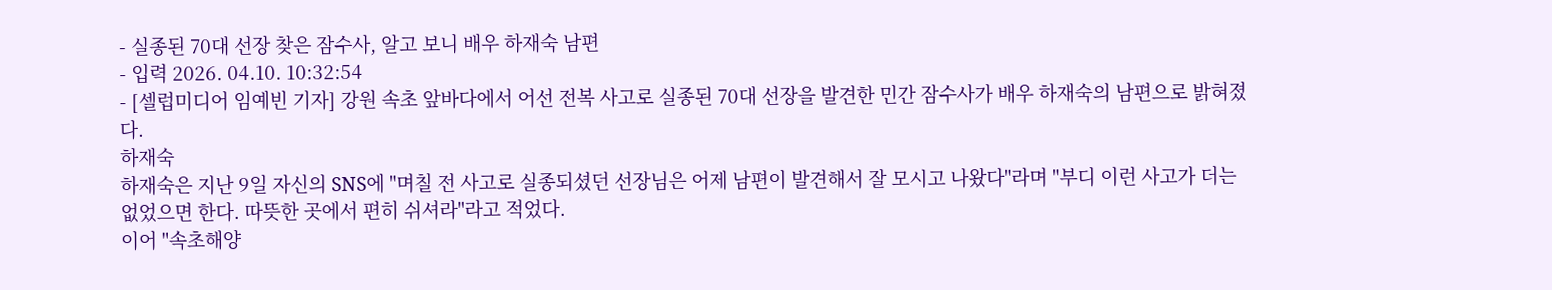- 실종된 70대 선장 찾은 잠수사, 알고 보니 배우 하재숙 남편
- 입력 2026. 04.10. 10:32:54
- [셀럽미디어 임예빈 기자] 강원 속초 앞바다에서 어선 전복 사고로 실종된 70대 선장을 발견한 민간 잠수사가 배우 하재숙의 남편으로 밝혀졌다.
하재숙
하재숙은 지난 9일 자신의 SNS에 "며칠 전 사고로 실종되셨던 선장님은 어제 남편이 발견해서 잘 모시고 나왔다"라며 "부디 이런 사고가 더는 없었으면 한다. 따뜻한 곳에서 편히 쉬셔라"라고 적었다.
이어 "속초해양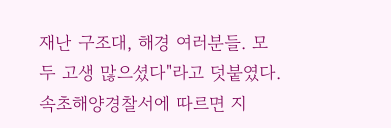재난 구조대, 해경 여러분들. 모두 고생 많으셨다"라고 덧붙였다.
속초해양경찰서에 따르면 지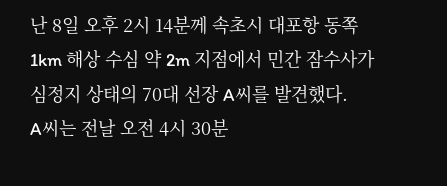난 8일 오후 2시 14분께 속초시 대포항 동쪽 1km 해상 수심 약 2m 지점에서 민간 잠수사가 심정지 상태의 70대 선장 A씨를 발견했다.
A씨는 전날 오전 4시 30분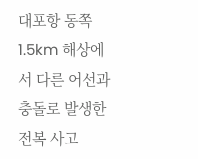대포항 동쪽 1.5km 해상에서 다른 어선과 충돌로 발생한 전복 사고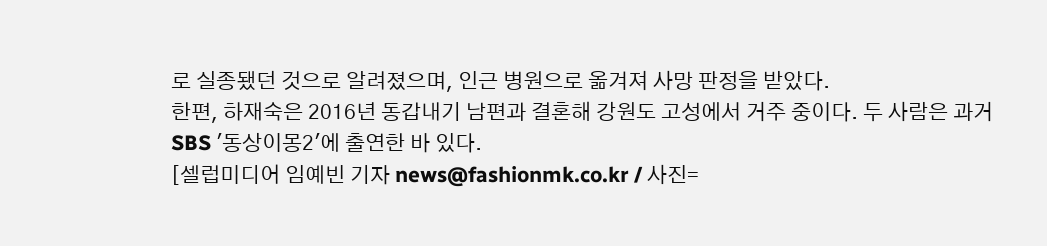로 실종됐던 것으로 알려졌으며, 인근 병원으로 옮겨져 사망 판정을 받았다.
한편, 하재숙은 2016년 동갑내기 남편과 결혼해 강원도 고성에서 거주 중이다. 두 사람은 과거 SBS '동상이몽2'에 출연한 바 있다.
[셀럽미디어 임예빈 기자 news@fashionmk.co.kr / 사진=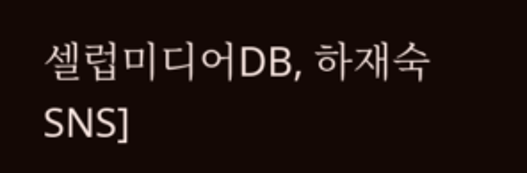셀럽미디어DB, 하재숙 SNS]